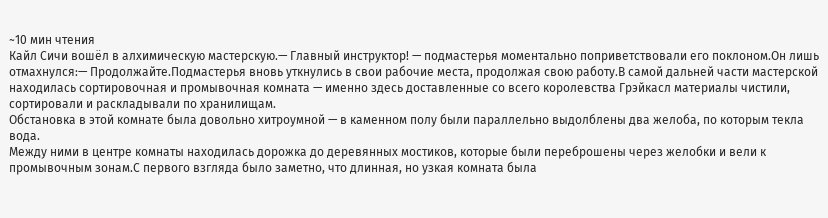~10 мин чтения
Кайл Сичи вошёл в алхимическую мастерскую.— Главный инструктор! — подмастерья моментально поприветствовали его поклоном.Он лишь отмахнулся:— Продолжайте.Подмастерья вновь уткнулись в свои рабочие места, продолжая свою работу.В самой дальней части мастерской находилась сортировочная и промывочная комната — именно здесь доставленные со всего королевства Грэйкасл материалы чистили, сортировали и раскладывали по хранилищам.
Обстановка в этой комнате была довольно хитроумной — в каменном полу были параллельно выдолблены два желоба, по которым текла вода.
Между ними в центре комнаты находилась дорожка до деревянных мостиков, которые были переброшены через желобки и вели к промывочным зонам.С первого взгляда было заметно, что длинная, но узкая комната была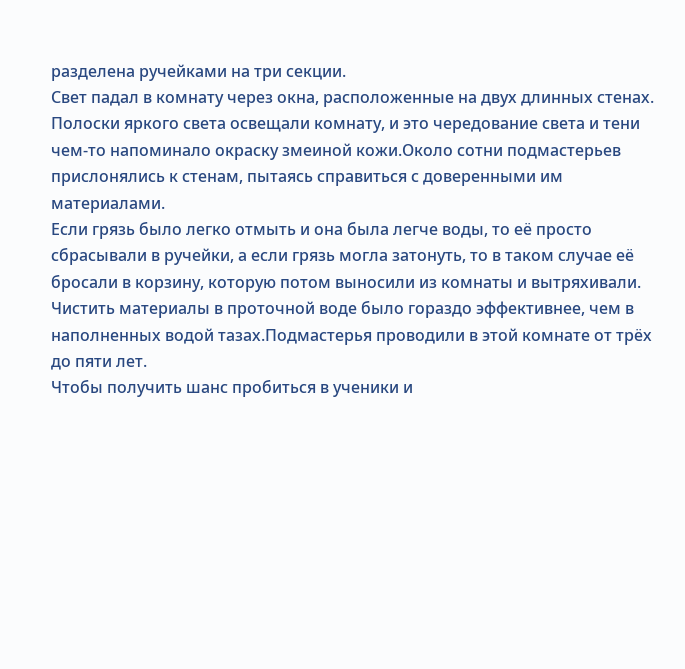разделена ручейками на три секции.
Свет падал в комнату через окна, расположенные на двух длинных стенах.
Полоски яркого света освещали комнату, и это чередование света и тени чем-то напоминало окраску змеиной кожи.Около сотни подмастерьев прислонялись к стенам, пытаясь справиться с доверенными им материалами.
Если грязь было легко отмыть и она была легче воды, то её просто сбрасывали в ручейки, а если грязь могла затонуть, то в таком случае её бросали в корзину, которую потом выносили из комнаты и вытряхивали.
Чистить материалы в проточной воде было гораздо эффективнее, чем в наполненных водой тазах.Подмастерья проводили в этой комнате от трёх до пяти лет.
Чтобы получить шанс пробиться в ученики и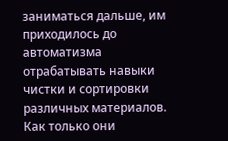заниматься дальше, им приходилось до автоматизма отрабатывать навыки чистки и сортировки различных материалов.
Как только они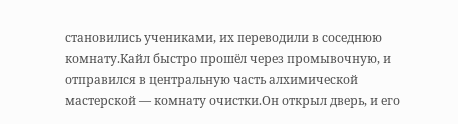становились учениками, их переводили в соседнюю комнату.Кайл быстро прошёл через промывочную, и отправился в центральную часть алхимической мастерской — комнату очистки.Он открыл дверь, и его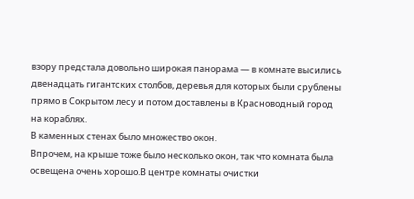взору предстала довольно широкая панорама — в комнате высились двенадцать гигантских столбов, деревья для которых были срублены прямо в Сокрытом лесу и потом доставлены в Красноводный город на кораблях.
В каменных стенах было множество окон.
Впрочем, на крыше тоже было несколько окон, так что комната была освещена очень хорошо.В центре комнаты очистки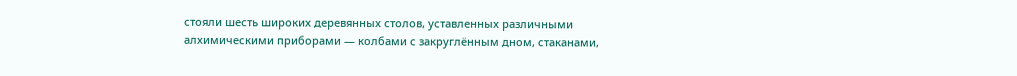стояли шесть широких деревянных столов, уставленных различными алхимическими приборами — колбами с закруглённым дном, стаканами,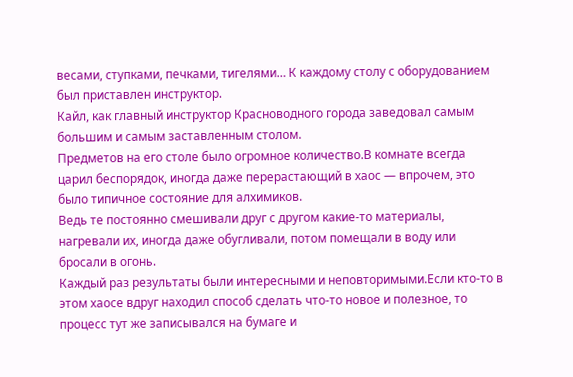весами, ступками, печками, тигелями… К каждому столу с оборудованием был приставлен инструктор.
Кайл, как главный инструктор Красноводного города заведовал самым большим и самым заставленным столом.
Предметов на его столе было огромное количество.В комнате всегда царил беспорядок, иногда даже перерастающий в хаос — впрочем, это было типичное состояние для алхимиков.
Ведь те постоянно смешивали друг с другом какие-то материалы, нагревали их, иногда даже обугливали, потом помещали в воду или бросали в огонь.
Каждый раз результаты были интересными и неповторимыми.Если кто-то в этом хаосе вдруг находил способ сделать что-то новое и полезное, то процесс тут же записывался на бумаге и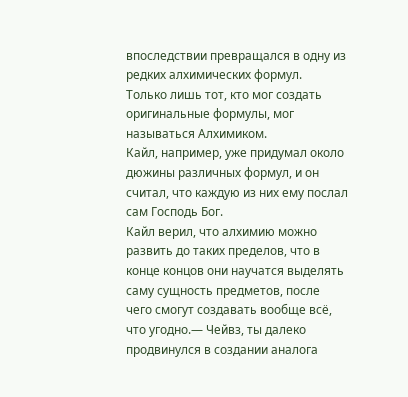впоследствии превращался в одну из редких алхимических формул.
Только лишь тот, кто мог создать оригинальные формулы, мог называться Алхимиком.
Кайл, например, уже придумал около дюжины различных формул, и он считал, что каждую из них ему послал сам Господь Бог.
Кайл верил, что алхимию можно развить до таких пределов, что в конце концов они научатся выделять саму сущность предметов, после чего смогут создавать вообще всё, что угодно.— Чейвз, ты далеко продвинулся в создании аналога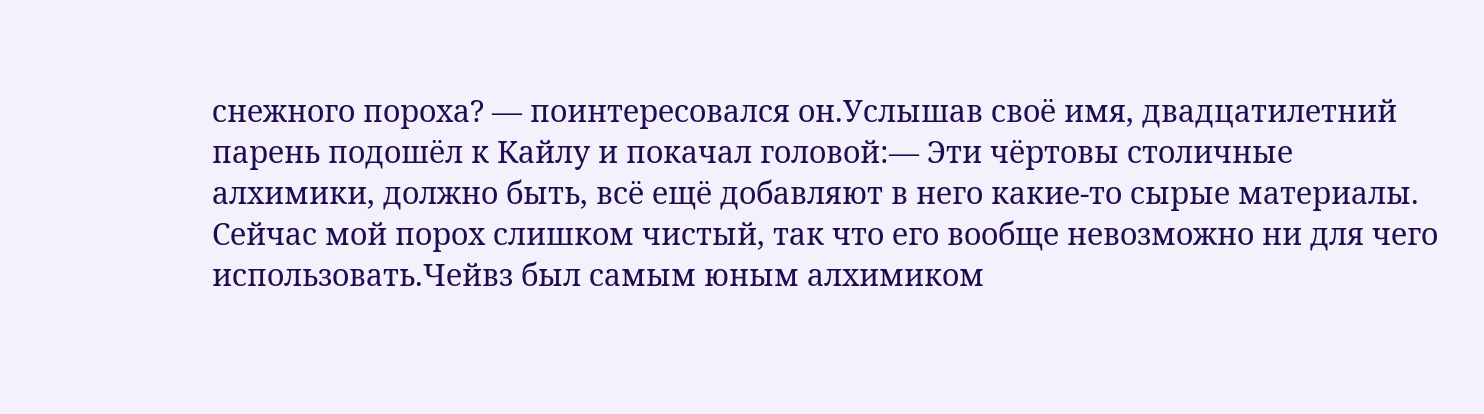снежного пороха? — поинтересовался он.Услышав своё имя, двадцатилетний парень подошёл к Кайлу и покачал головой:— Эти чёртовы столичные алхимики, должно быть, всё ещё добавляют в него какие-то сырые материалы.
Сейчас мой порох слишком чистый, так что его вообще невозможно ни для чего использовать.Чейвз был самым юным алхимиком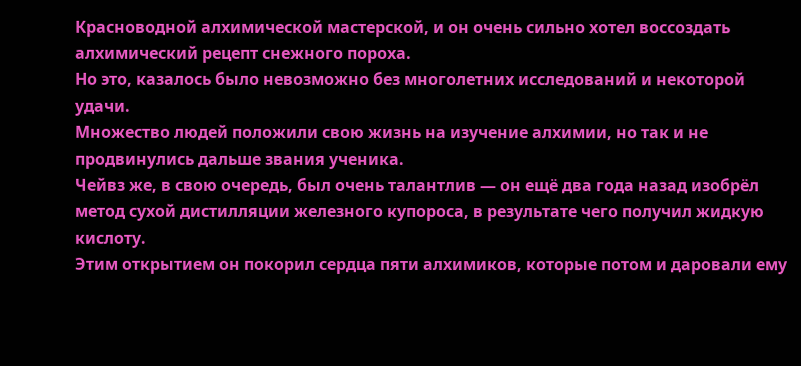Красноводной алхимической мастерской, и он очень сильно хотел воссоздать алхимический рецепт снежного пороха.
Но это, казалось было невозможно без многолетних исследований и некоторой удачи.
Множество людей положили свою жизнь на изучение алхимии, но так и не продвинулись дальше звания ученика.
Чейвз же, в свою очередь, был очень талантлив — он ещё два года назад изобрёл метод сухой дистилляции железного купороса, в результате чего получил жидкую кислоту.
Этим открытием он покорил сердца пяти алхимиков, которые потом и даровали ему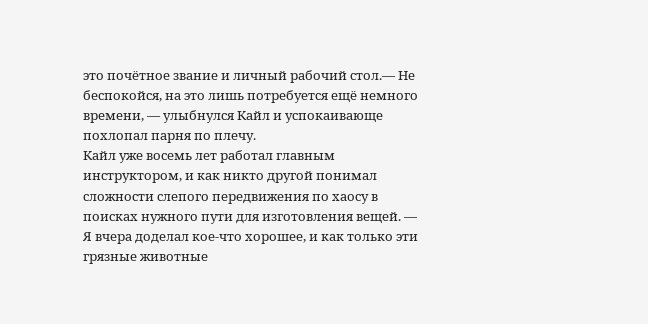это почётное звание и личный рабочий стол.— Не беспокойся, на это лишь потребуется ещё немного времени, — улыбнулся Кайл и успокаивающе похлопал парня по плечу.
Кайл уже восемь лет работал главным инструктором, и как никто другой понимал сложности слепого передвижения по хаосу в поисках нужного пути для изготовления вещей. — Я вчера доделал кое-что хорошее, и как только эти грязные животные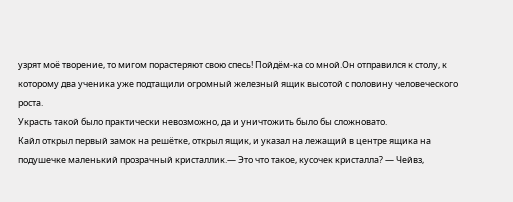узрят моё творение, то мигом порастеряют свою спесь! Пойдём-ка со мной.Он отправился к столу, к которому два ученика уже подтащили огромный железный ящик высотой с половину человеческого роста.
Украсть такой было практически невозможно, да и уничтожить было бы сложновато.
Кайл открыл первый замок на решётке, открыл ящик, и указал на лежащий в центре ящика на подушечке маленький прозрачный кристаллик.— Это что такое, кусочек кристалла? — Чейвз,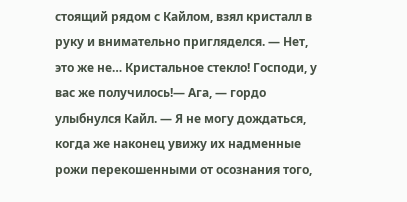стоящий рядом с Кайлом, взял кристалл в руку и внимательно пригляделся. — Нет, это же не… Кристальное стекло! Господи, у вас же получилось!— Ага, — гордо улыбнулся Кайл. — Я не могу дождаться, когда же наконец увижу их надменные рожи перекошенными от осознания того,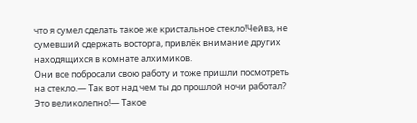что я сумел сделать такое же кристальное стекло!Чейвз, не сумевший сдержать восторга, привлёк внимание других находящихся в комнате алхимиков.
Они все побросали свою работу и тоже пришли посмотреть на стекло.— Так вот над чем ты до прошлой ночи работал? Это великолепно!— Такое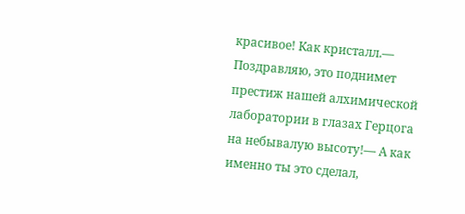красивое! Как кристалл.— Поздравляю, это поднимет престиж нашей алхимической лаборатории в глазах Герцога на небывалую высоту!— А как именно ты это сделал,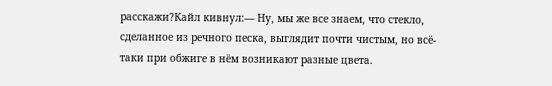расскажи?Кайл кивнул:— Ну, мы же все знаем, что стекло, сделанное из речного песка, выглядит почти чистым, но всё-таки при обжиге в нём возникают разные цвета.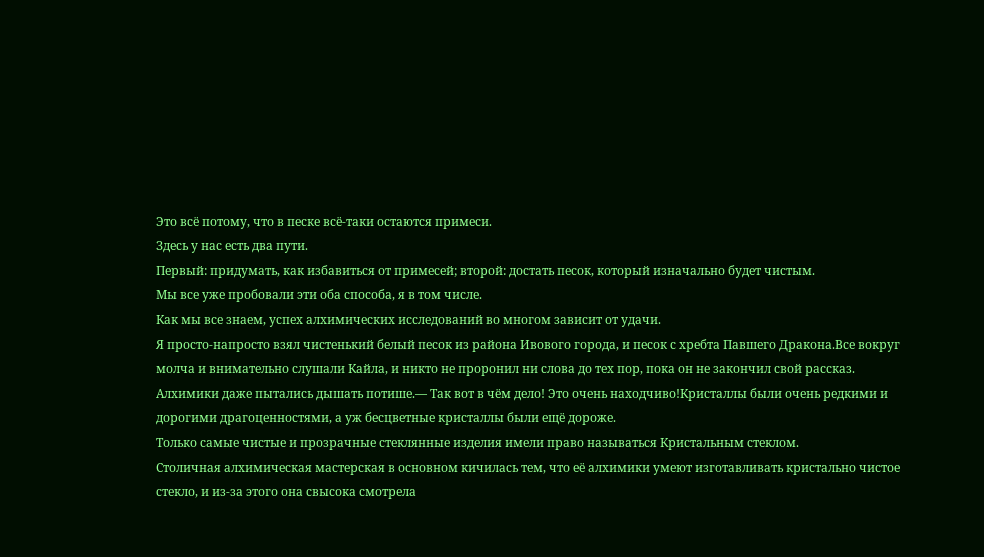Это всё потому, что в песке всё-таки остаются примеси.
Здесь у нас есть два пути.
Первый: придумать, как избавиться от примесей; второй: достать песок, который изначально будет чистым.
Мы все уже пробовали эти оба способа, я в том числе.
Как мы все знаем, успех алхимических исследований во многом зависит от удачи.
Я просто-напросто взял чистенький белый песок из района Ивового города, и песок с хребта Павшего Дракона.Все вокруг молча и внимательно слушали Кайла, и никто не проронил ни слова до тех пор, пока он не закончил свой рассказ.
Алхимики даже пытались дышать потише.— Так вот в чём дело! Это очень находчиво!Кристаллы были очень редкими и дорогими драгоценностями, а уж бесцветные кристаллы были ещё дороже.
Только самые чистые и прозрачные стеклянные изделия имели право называться Кристальным стеклом.
Столичная алхимическая мастерская в основном кичилась тем, что её алхимики умеют изготавливать кристально чистое стекло, и из-за этого она свысока смотрела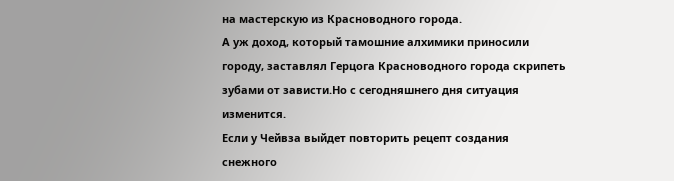на мастерскую из Красноводного города.
А уж доход, который тамошние алхимики приносили городу, заставлял Герцога Красноводного города скрипеть зубами от зависти.Но с сегодняшнего дня ситуация изменится.
Если у Чейвза выйдет повторить рецепт создания снежного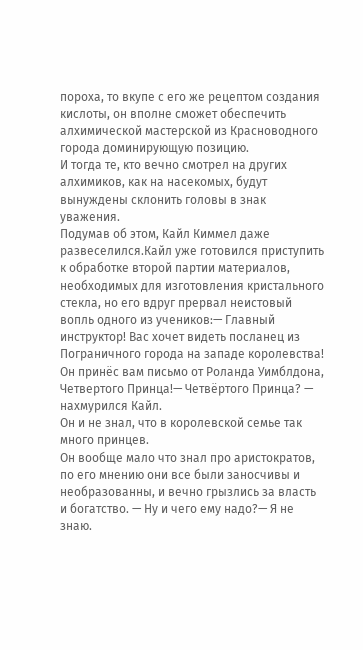пороха, то вкупе с его же рецептом создания кислоты, он вполне сможет обеспечить алхимической мастерской из Красноводного города доминирующую позицию.
И тогда те, кто вечно смотрел на других алхимиков, как на насекомых, будут вынуждены склонить головы в знак уважения.
Подумав об этом, Кайл Киммел даже развеселился.Кайл уже готовился приступить к обработке второй партии материалов, необходимых для изготовления кристального стекла, но его вдруг прервал неистовый вопль одного из учеников:— Главный инструктор! Вас хочет видеть посланец из Пограничного города на западе королевства! Он принёс вам письмо от Роланда Уимблдона, Четвертого Принца!— Четвёртого Принца? — нахмурился Кайл.
Он и не знал, что в королевской семье так много принцев.
Он вообще мало что знал про аристократов, по его мнению они все были заносчивы и необразованны, и вечно грызлись за власть и богатство. — Ну и чего ему надо?— Я не знаю.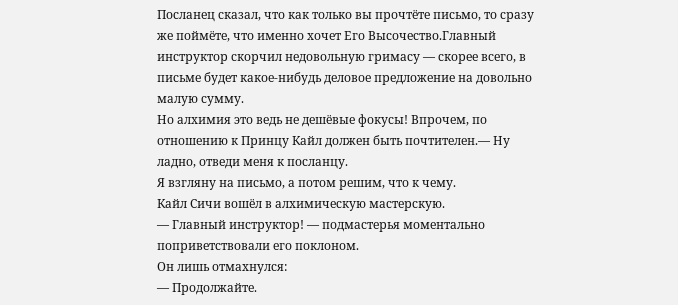Посланец сказал, что как только вы прочтёте письмо, то сразу же поймёте, что именно хочет Его Высочество.Главный инструктор скорчил недовольную гримасу — скорее всего, в письме будет какое-нибудь деловое предложение на довольно малую сумму.
Но алхимия это ведь не дешёвые фокусы! Впрочем, по отношению к Принцу Кайл должен быть почтителен.— Ну ладно, отведи меня к посланцу.
Я взгляну на письмо, а потом решим, что к чему.
Кайл Сичи вошёл в алхимическую мастерскую.
— Главный инструктор! — подмастерья моментально поприветствовали его поклоном.
Он лишь отмахнулся:
— Продолжайте.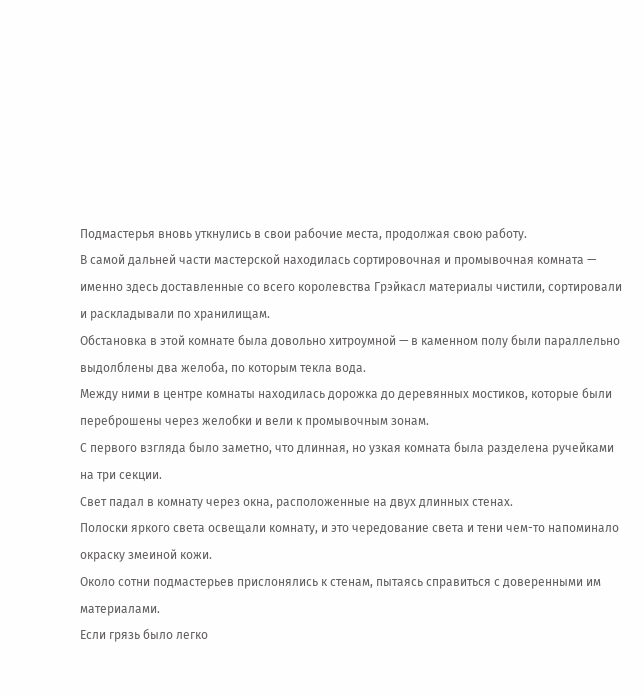Подмастерья вновь уткнулись в свои рабочие места, продолжая свою работу.
В самой дальней части мастерской находилась сортировочная и промывочная комната — именно здесь доставленные со всего королевства Грэйкасл материалы чистили, сортировали и раскладывали по хранилищам.
Обстановка в этой комнате была довольно хитроумной — в каменном полу были параллельно выдолблены два желоба, по которым текла вода.
Между ними в центре комнаты находилась дорожка до деревянных мостиков, которые были переброшены через желобки и вели к промывочным зонам.
С первого взгляда было заметно, что длинная, но узкая комната была разделена ручейками на три секции.
Свет падал в комнату через окна, расположенные на двух длинных стенах.
Полоски яркого света освещали комнату, и это чередование света и тени чем-то напоминало окраску змеиной кожи.
Около сотни подмастерьев прислонялись к стенам, пытаясь справиться с доверенными им материалами.
Если грязь было легко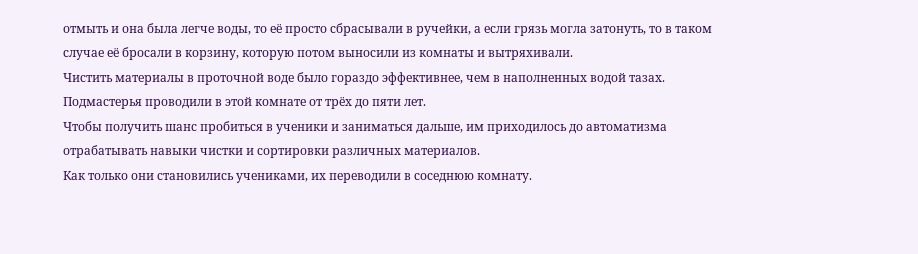отмыть и она была легче воды, то её просто сбрасывали в ручейки, а если грязь могла затонуть, то в таком случае её бросали в корзину, которую потом выносили из комнаты и вытряхивали.
Чистить материалы в проточной воде было гораздо эффективнее, чем в наполненных водой тазах.
Подмастерья проводили в этой комнате от трёх до пяти лет.
Чтобы получить шанс пробиться в ученики и заниматься дальше, им приходилось до автоматизма отрабатывать навыки чистки и сортировки различных материалов.
Как только они становились учениками, их переводили в соседнюю комнату.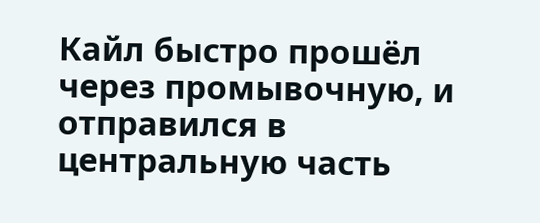Кайл быстро прошёл через промывочную, и отправился в центральную часть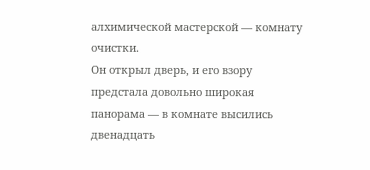алхимической мастерской — комнату очистки.
Он открыл дверь, и его взору предстала довольно широкая панорама — в комнате высились двенадцать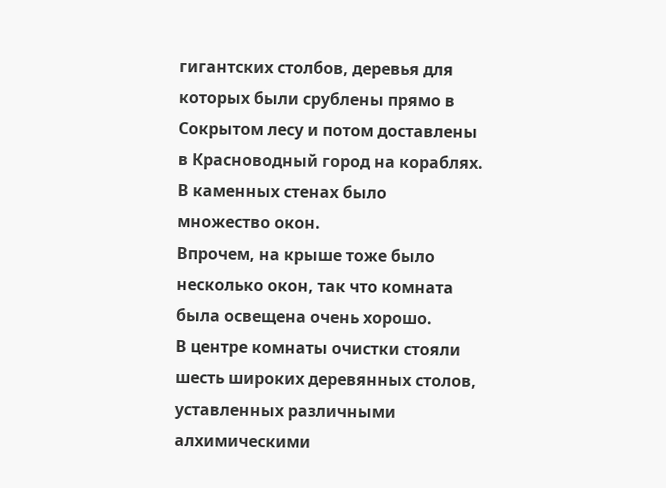гигантских столбов, деревья для которых были срублены прямо в Сокрытом лесу и потом доставлены в Красноводный город на кораблях.
В каменных стенах было множество окон.
Впрочем, на крыше тоже было несколько окон, так что комната была освещена очень хорошо.
В центре комнаты очистки стояли шесть широких деревянных столов, уставленных различными алхимическими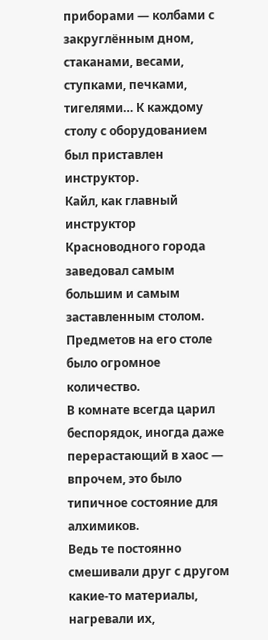приборами — колбами с закруглённым дном, стаканами, весами, ступками, печками, тигелями… К каждому столу с оборудованием был приставлен инструктор.
Кайл, как главный инструктор Красноводного города заведовал самым большим и самым заставленным столом.
Предметов на его столе было огромное количество.
В комнате всегда царил беспорядок, иногда даже перерастающий в хаос — впрочем, это было типичное состояние для алхимиков.
Ведь те постоянно смешивали друг с другом какие-то материалы, нагревали их,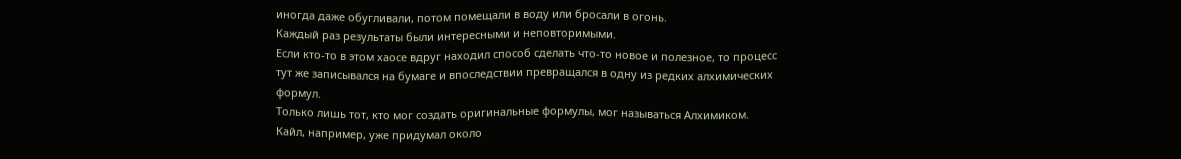иногда даже обугливали, потом помещали в воду или бросали в огонь.
Каждый раз результаты были интересными и неповторимыми.
Если кто-то в этом хаосе вдруг находил способ сделать что-то новое и полезное, то процесс тут же записывался на бумаге и впоследствии превращался в одну из редких алхимических формул.
Только лишь тот, кто мог создать оригинальные формулы, мог называться Алхимиком.
Кайл, например, уже придумал около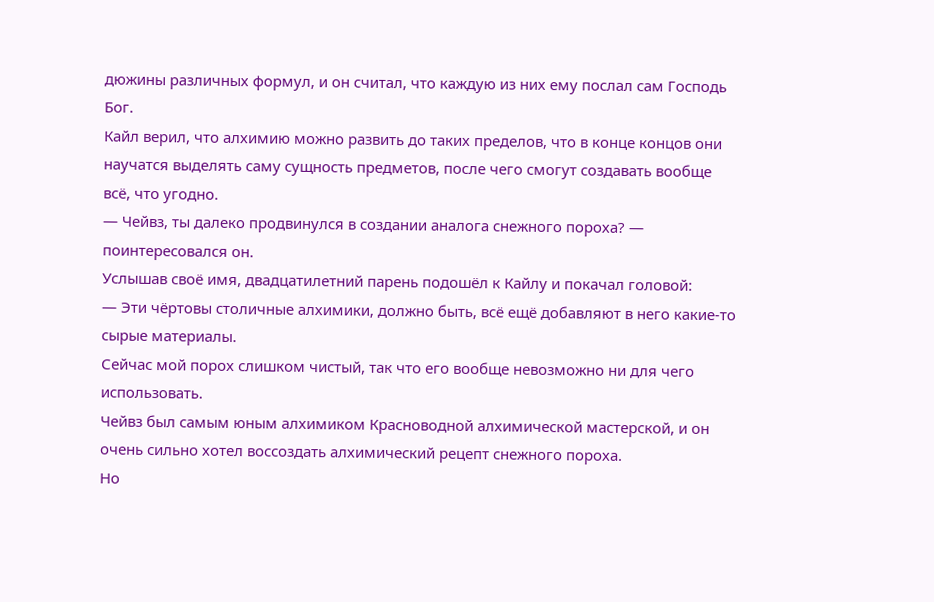дюжины различных формул, и он считал, что каждую из них ему послал сам Господь Бог.
Кайл верил, что алхимию можно развить до таких пределов, что в конце концов они научатся выделять саму сущность предметов, после чего смогут создавать вообще всё, что угодно.
— Чейвз, ты далеко продвинулся в создании аналога снежного пороха? — поинтересовался он.
Услышав своё имя, двадцатилетний парень подошёл к Кайлу и покачал головой:
— Эти чёртовы столичные алхимики, должно быть, всё ещё добавляют в него какие-то сырые материалы.
Сейчас мой порох слишком чистый, так что его вообще невозможно ни для чего использовать.
Чейвз был самым юным алхимиком Красноводной алхимической мастерской, и он очень сильно хотел воссоздать алхимический рецепт снежного пороха.
Но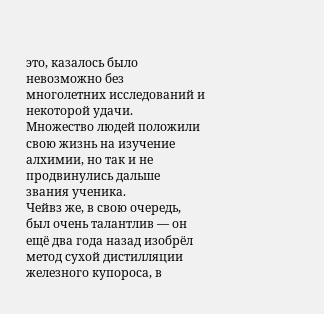это, казалось было невозможно без многолетних исследований и некоторой удачи.
Множество людей положили свою жизнь на изучение алхимии, но так и не продвинулись дальше звания ученика.
Чейвз же, в свою очередь, был очень талантлив — он ещё два года назад изобрёл метод сухой дистилляции железного купороса, в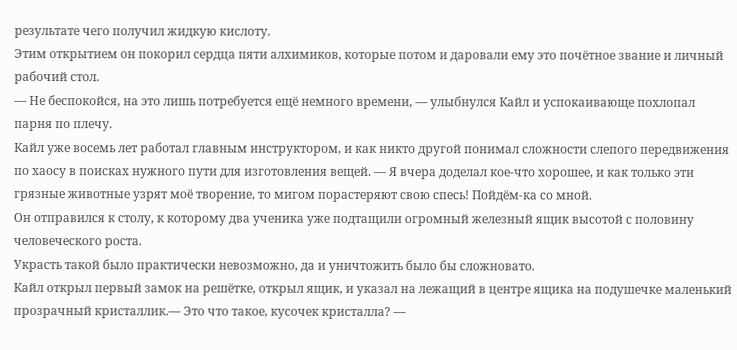результате чего получил жидкую кислоту.
Этим открытием он покорил сердца пяти алхимиков, которые потом и даровали ему это почётное звание и личный рабочий стол.
— Не беспокойся, на это лишь потребуется ещё немного времени, — улыбнулся Кайл и успокаивающе похлопал парня по плечу.
Кайл уже восемь лет работал главным инструктором, и как никто другой понимал сложности слепого передвижения по хаосу в поисках нужного пути для изготовления вещей. — Я вчера доделал кое-что хорошее, и как только эти грязные животные узрят моё творение, то мигом порастеряют свою спесь! Пойдём-ка со мной.
Он отправился к столу, к которому два ученика уже подтащили огромный железный ящик высотой с половину человеческого роста.
Украсть такой было практически невозможно, да и уничтожить было бы сложновато.
Кайл открыл первый замок на решётке, открыл ящик, и указал на лежащий в центре ящика на подушечке маленький прозрачный кристаллик.— Это что такое, кусочек кристалла? —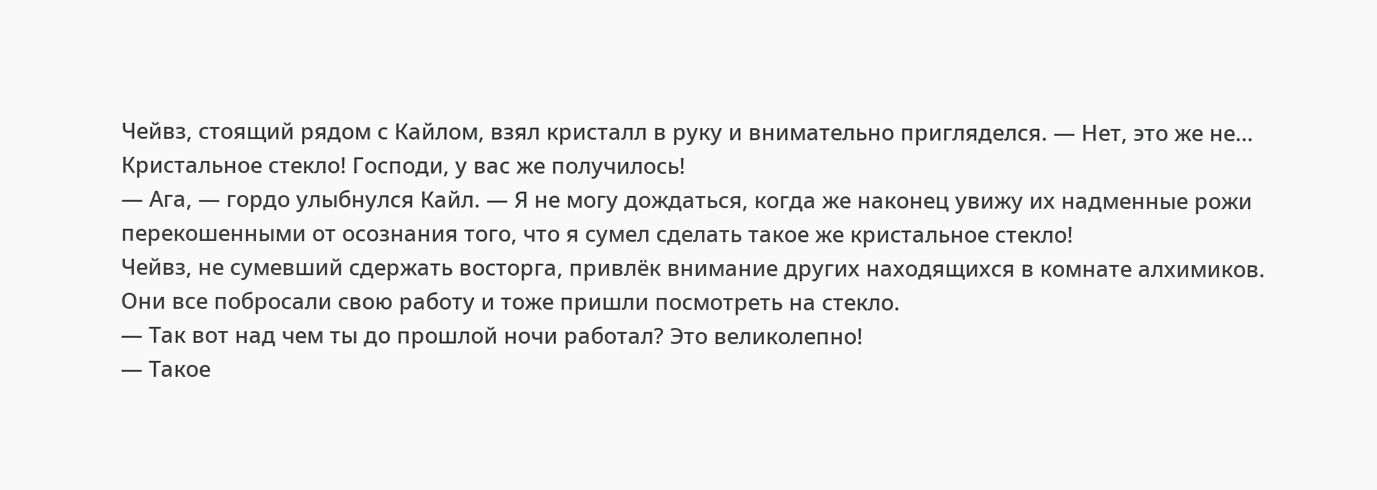Чейвз, стоящий рядом с Кайлом, взял кристалл в руку и внимательно пригляделся. — Нет, это же не… Кристальное стекло! Господи, у вас же получилось!
— Ага, — гордо улыбнулся Кайл. — Я не могу дождаться, когда же наконец увижу их надменные рожи перекошенными от осознания того, что я сумел сделать такое же кристальное стекло!
Чейвз, не сумевший сдержать восторга, привлёк внимание других находящихся в комнате алхимиков.
Они все побросали свою работу и тоже пришли посмотреть на стекло.
— Так вот над чем ты до прошлой ночи работал? Это великолепно!
— Такое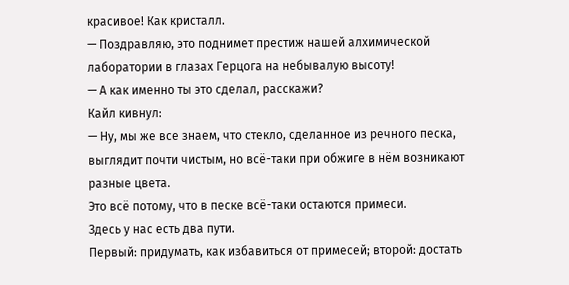красивое! Как кристалл.
— Поздравляю, это поднимет престиж нашей алхимической лаборатории в глазах Герцога на небывалую высоту!
— А как именно ты это сделал, расскажи?
Кайл кивнул:
— Ну, мы же все знаем, что стекло, сделанное из речного песка, выглядит почти чистым, но всё-таки при обжиге в нём возникают разные цвета.
Это всё потому, что в песке всё-таки остаются примеси.
Здесь у нас есть два пути.
Первый: придумать, как избавиться от примесей; второй: достать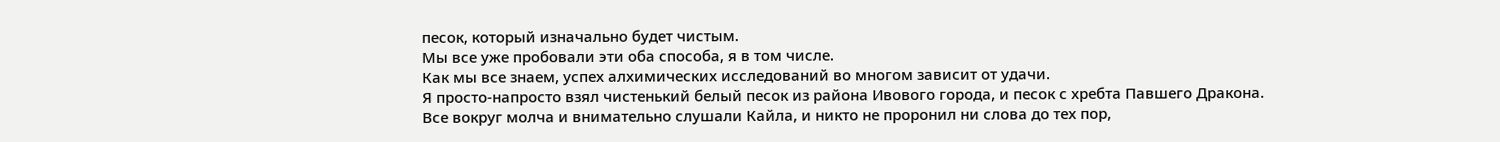песок, который изначально будет чистым.
Мы все уже пробовали эти оба способа, я в том числе.
Как мы все знаем, успех алхимических исследований во многом зависит от удачи.
Я просто-напросто взял чистенький белый песок из района Ивового города, и песок с хребта Павшего Дракона.
Все вокруг молча и внимательно слушали Кайла, и никто не проронил ни слова до тех пор,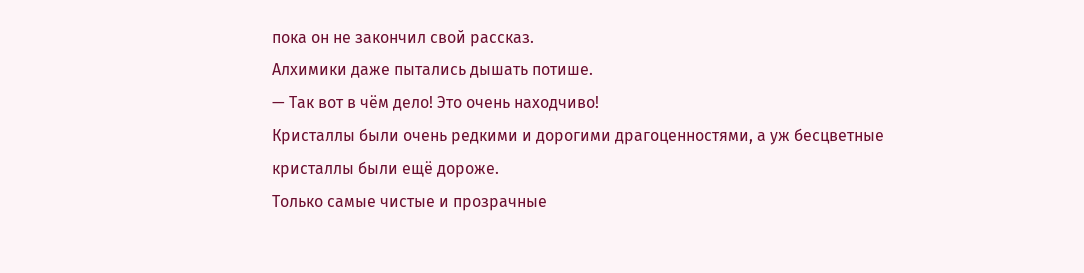пока он не закончил свой рассказ.
Алхимики даже пытались дышать потише.
— Так вот в чём дело! Это очень находчиво!
Кристаллы были очень редкими и дорогими драгоценностями, а уж бесцветные кристаллы были ещё дороже.
Только самые чистые и прозрачные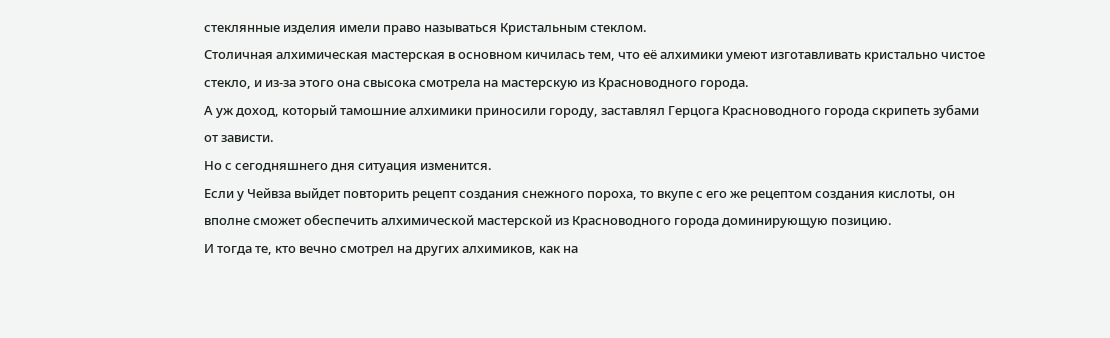стеклянные изделия имели право называться Кристальным стеклом.
Столичная алхимическая мастерская в основном кичилась тем, что её алхимики умеют изготавливать кристально чистое стекло, и из-за этого она свысока смотрела на мастерскую из Красноводного города.
А уж доход, который тамошние алхимики приносили городу, заставлял Герцога Красноводного города скрипеть зубами от зависти.
Но с сегодняшнего дня ситуация изменится.
Если у Чейвза выйдет повторить рецепт создания снежного пороха, то вкупе с его же рецептом создания кислоты, он вполне сможет обеспечить алхимической мастерской из Красноводного города доминирующую позицию.
И тогда те, кто вечно смотрел на других алхимиков, как на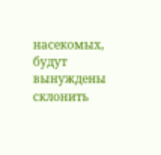насекомых, будут вынуждены склонить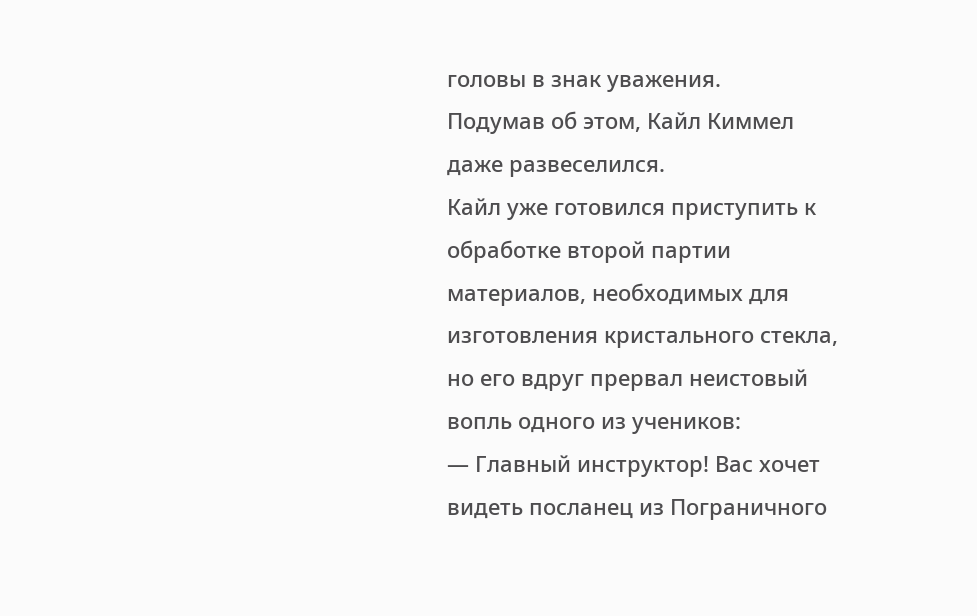головы в знак уважения.
Подумав об этом, Кайл Киммел даже развеселился.
Кайл уже готовился приступить к обработке второй партии материалов, необходимых для изготовления кристального стекла, но его вдруг прервал неистовый вопль одного из учеников:
— Главный инструктор! Вас хочет видеть посланец из Пограничного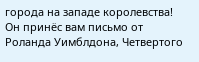города на западе королевства! Он принёс вам письмо от Роланда Уимблдона, Четвертого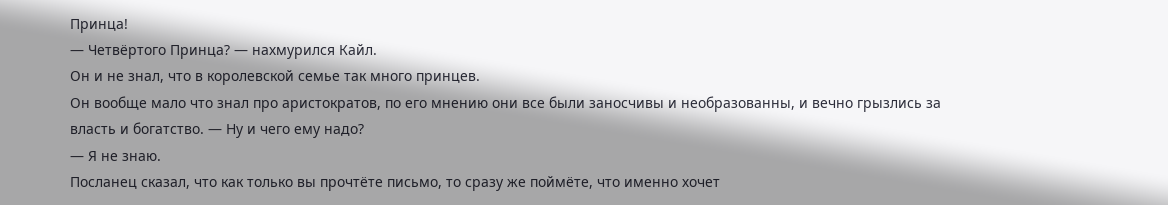Принца!
— Четвёртого Принца? — нахмурился Кайл.
Он и не знал, что в королевской семье так много принцев.
Он вообще мало что знал про аристократов, по его мнению они все были заносчивы и необразованны, и вечно грызлись за власть и богатство. — Ну и чего ему надо?
— Я не знаю.
Посланец сказал, что как только вы прочтёте письмо, то сразу же поймёте, что именно хочет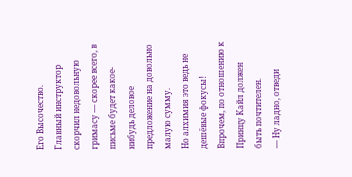Его Высочество.
Главный инструктор скорчил недовольную гримасу — скорее всего, в письме будет какое-нибудь деловое предложение на довольно малую сумму.
Но алхимия это ведь не дешёвые фокусы! Впрочем, по отношению к Принцу Кайл должен быть почтителен.
— Ну ладно, отведи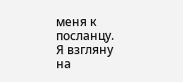меня к посланцу.
Я взгляну на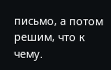письмо, а потом решим, что к чему.